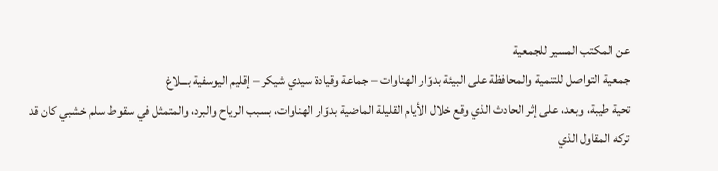عن المكتب المسير للجمعية
جمعية التواصل للتنمية والمحافظة على البيئة بدوّار الهناوات – جماعة وقيادة سيدي شيكر – إقليم اليوسفية بـــلاغ
تحية طيبة، وبعد، على إثر الحادث الذي وقع خلال الأيام القليلة الماضية بدوّار الهناوات، بسبب الرياح والبرد، والمتمثل في سقوط سلم خشبي كان قد تركه المقاول الذي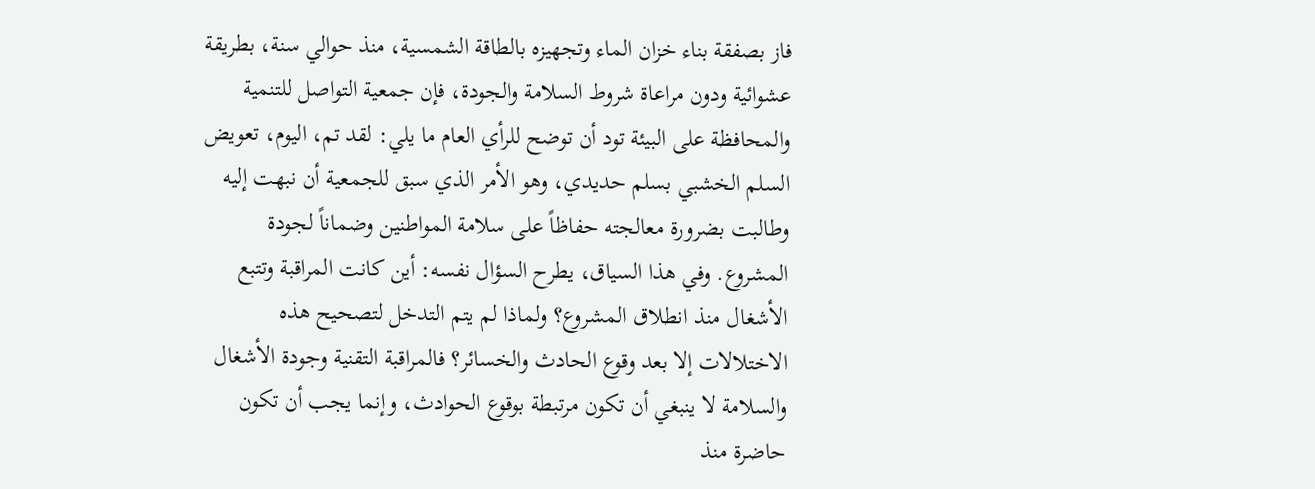فاز بصفقة بناء خزان الماء وتجهيزه بالطاقة الشمسية، منذ حوالي سنة، بطريقة عشوائية ودون مراعاة شروط السلامة والجودة، فإن جمعية التواصل للتنمية والمحافظة على البيئة تود أن توضح للرأي العام ما يلي: لقد تم، اليوم، تعويض السلم الخشبي بسلم حديدي، وهو الأمر الذي سبق للجمعية أن نبهت إليه وطالبت بضرورة معالجته حفاظاً على سلامة المواطنين وضماناً لجودة المشروع. وفي هذا السياق، يطرح السؤال نفسه: أين كانت المراقبة وتتبع الأشغال منذ انطلاق المشروع؟ ولماذا لم يتم التدخل لتصحيح هذه الاختلالات إلا بعد وقوع الحادث والخسائر؟ فالمراقبة التقنية وجودة الأشغال والسلامة لا ينبغي أن تكون مرتبطة بوقوع الحوادث، وإنما يجب أن تكون حاضرة منذ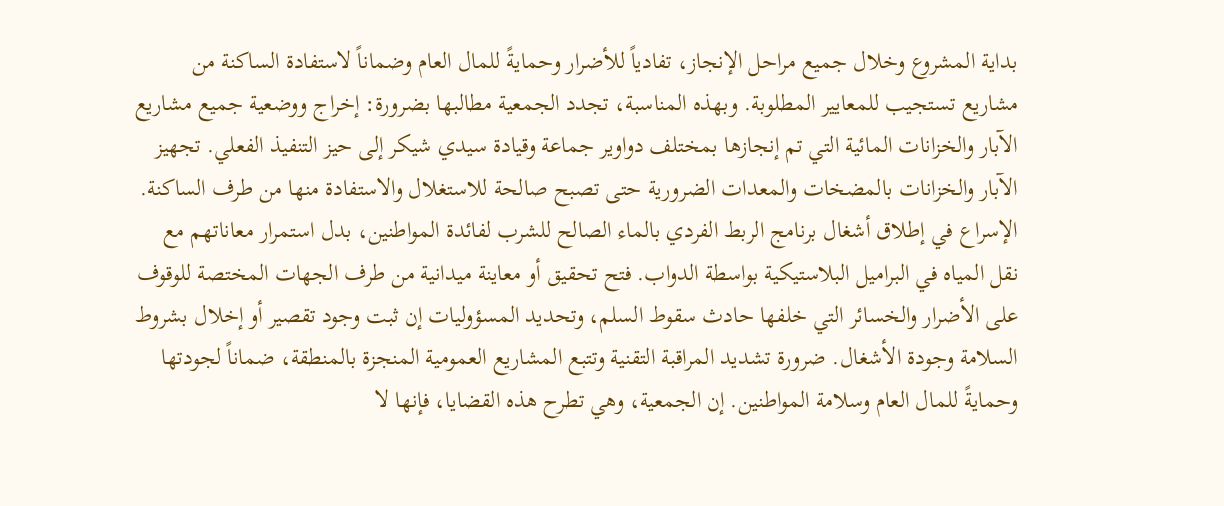بداية المشروع وخلال جميع مراحل الإنجاز، تفادياً للأضرار وحمايةً للمال العام وضماناً لاستفادة الساكنة من مشاريع تستجيب للمعايير المطلوبة. وبهذه المناسبة، تجدد الجمعية مطالبها بضرورة: إخراج ووضعية جميع مشاريع الآبار والخزانات المائية التي تم إنجازها بمختلف دواوير جماعة وقيادة سيدي شيكر إلى حيز التنفيذ الفعلي. تجهيز الآبار والخزانات بالمضخات والمعدات الضرورية حتى تصبح صالحة للاستغلال والاستفادة منها من طرف الساكنة. الإسراع في إطلاق أشغال برنامج الربط الفردي بالماء الصالح للشرب لفائدة المواطنين، بدل استمرار معاناتهم مع نقل المياه في البراميل البلاستيكية بواسطة الدواب. فتح تحقيق أو معاينة ميدانية من طرف الجهات المختصة للوقوف على الأضرار والخسائر التي خلفها حادث سقوط السلم، وتحديد المسؤوليات إن ثبت وجود تقصير أو إخلال بشروط السلامة وجودة الأشغال. ضرورة تشديد المراقبة التقنية وتتبع المشاريع العمومية المنجزة بالمنطقة، ضماناً لجودتها وحمايةً للمال العام وسلامة المواطنين. إن الجمعية، وهي تطرح هذه القضايا، فإنها لا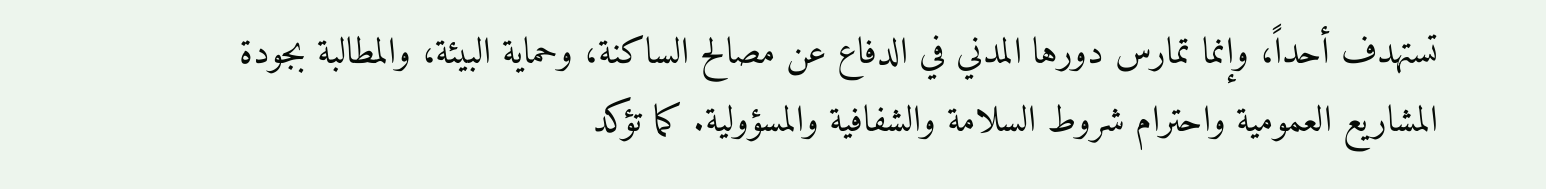تستهدف أحداً، وإنما تمارس دورها المدني في الدفاع عن مصالح الساكنة، وحماية البيئة، والمطالبة بجودة المشاريع العمومية واحترام شروط السلامة والشفافية والمسؤولية. كما تؤكد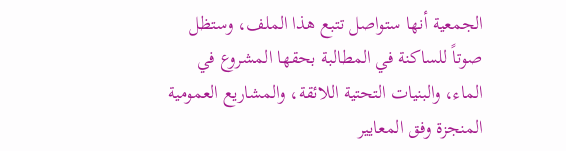الجمعية أنها ستواصل تتبع هذا الملف، وستظل صوتاً للساكنة في المطالبة بحقها المشروع في الماء، والبنيات التحتية اللائقة، والمشاريع العمومية المنجزة وفق المعايير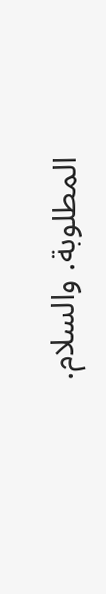المطلوبة. والسلام.